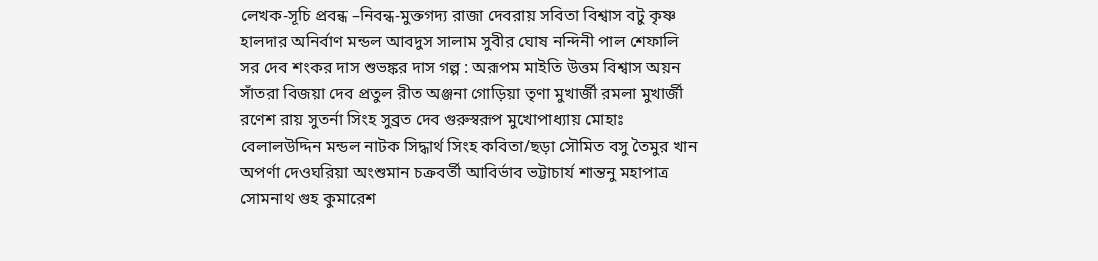লেখক-সূচি প্রবন্ধ –নিবন্ধ-মুক্তগদ্য রাজা দেবরায় সবিতা বিশ্বাস বটু কৃষ্ণ হালদার অনির্বাণ মন্ডল আবদুস সালাম সুবীর ঘোষ নন্দিনী পাল শেফালি সর দেব শংকর দাস শুভঙ্কর দাস গল্প : অরূপম মাইতি উত্তম বিশ্বাস অয়ন সাঁতরা বিজয়া দেব প্রতুল রীত অঞ্জনা গোড়িয়া তৃণা মুখার্জী রমলা মুখার্জী রণেশ রায় সুতর্না সিংহ সুব্রত দেব গুরুস্বরূপ মুখোপাধ্যায় মোহাঃ বেলালউদ্দিন মন্ডল নাটক সিদ্ধার্থ সিংহ কবিতা/ছড়া সৌমিত বসু তৈমুর খান অপর্ণা দেওঘরিয়া অংশুমান চক্রবর্তী আবির্ভাব ভট্টাচার্য শান্তনু মহাপাত্র সোমনাথ গুহ কুমারেশ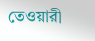তেওয়ারী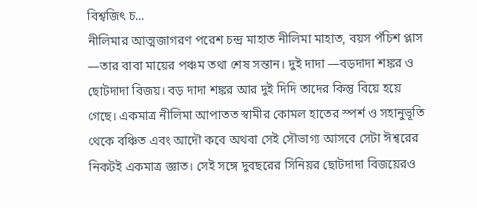বিশ্বজিৎ চ...
নীলিমার আত্মজাগরণ পরেশ চন্দ্র মাহাত নীলিমা মাহাত, বয়স পঁচিশ প্লাস —তার বাবা মায়ের পঞ্চম তথা শেষ সন্তান। দুই দাদা —বড়দাদা শঙ্কর ও ছোটদাদা বিজয়। বড় দাদা শঙ্কর আর দুই দিদি তাদের কিন্তু বিয়ে হয়ে গেছে। একমাত্র নীলিমা আপাতত স্বামীর কোমল হাতের স্পর্শ ও সহানুভূতি থেকে বঞ্চিত এবং আদৌ কবে অথবা সেই সৌভাগ্য আসবে সেটা ঈশ্বরের নিকটই একমাত্র জ্ঞাত। সেই সঙ্গে দুবছরের সিনিয়র ছোটদাদা বিজয়েরও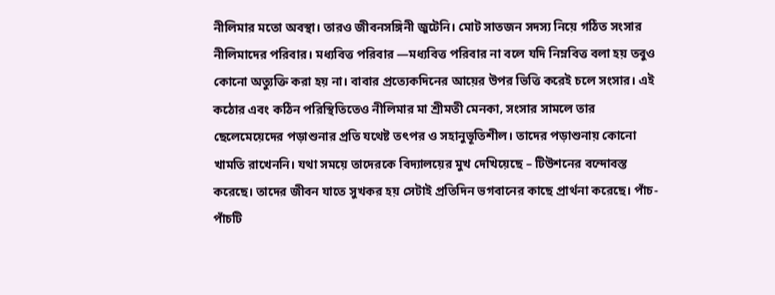নীলিমার মতো অবস্থা। তারও জীবনসঙ্গিনী জুটেনি। মোট সাতজন সদস্য নিয়ে গঠিত সংসার নীলিমাদের পরিবার। মধ্যবিত্ত পরিবার —মধ্যবিত্ত পরিবার না বলে যদি নিম্নবিত্ত বলা হয় তবুও কোনো অত্যুক্তি করা হয় না। বাবার প্রত্যেকদিনের আয়ের উপর ভিত্তি করেই চলে সংসার। এই কঠোর এবং কঠিন পরিস্থিতিতেও নীলিমার মা শ্রীমতী মেনকা‚ সংসার সামলে তার ছেলেমেয়েদের পড়াশুনার প্রতি যথেষ্ট তৎপর ও সহানুভূতিশীল। তাদের পড়াশুনায় কোনো খামতি রাখেননি। যথা সময়ে তাদেরকে বিদ্যালয়ের মুখ দেখিয়েছে – টিউশনের বন্দোবস্ত করেছে। তাদের জীবন যাতে সুখকর হয় সেটাই প্রতিদিন ভগবানের কাছে প্রার্থনা করেছে। পাঁচ-পাঁচটি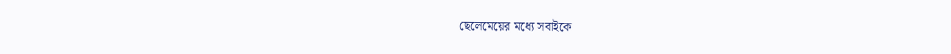ছেলেমেয়ের মধ্যে সবাইকে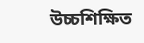উচ্চশিক্ষিত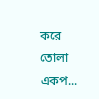করে তোলা একপ...